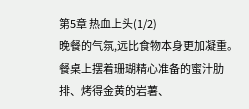第5章 热血上头(1/2)
晚餐的气氛,远比食物本身更加凝重。
餐桌上摆着珊瑚精心准备的蜜汁肋排、烤得金黄的岩薯、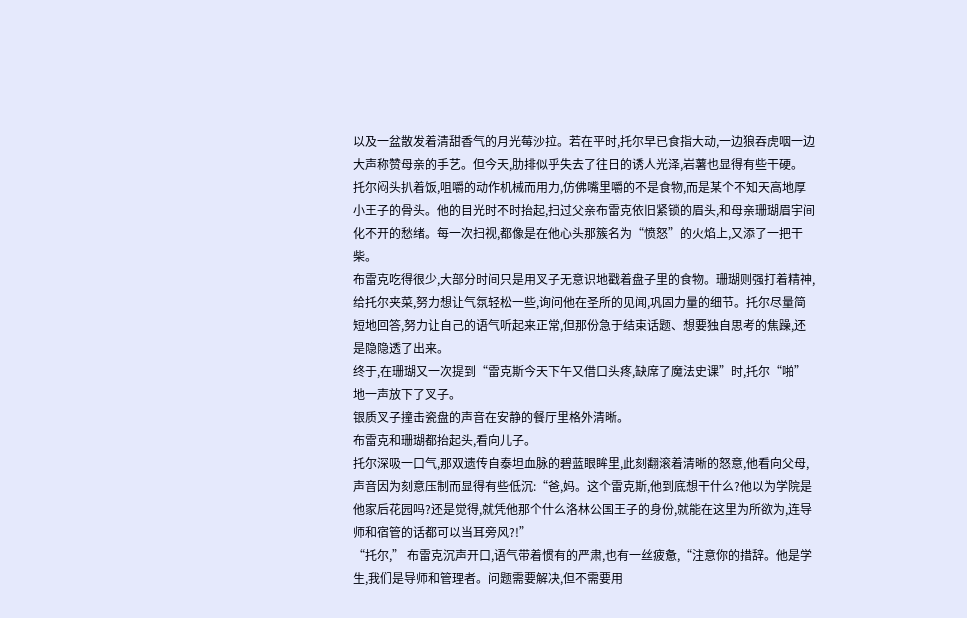以及一盆散发着清甜香气的月光莓沙拉。若在平时,托尔早已食指大动,一边狼吞虎咽一边大声称赞母亲的手艺。但今天,肋排似乎失去了往日的诱人光泽,岩薯也显得有些干硬。
托尔闷头扒着饭,咀嚼的动作机械而用力,仿佛嘴里嚼的不是食物,而是某个不知天高地厚小王子的骨头。他的目光时不时抬起,扫过父亲布雷克依旧紧锁的眉头,和母亲珊瑚眉宇间化不开的愁绪。每一次扫视,都像是在他心头那簇名为“愤怒”的火焰上,又添了一把干柴。
布雷克吃得很少,大部分时间只是用叉子无意识地戳着盘子里的食物。珊瑚则强打着精神,给托尔夹菜,努力想让气氛轻松一些,询问他在圣所的见闻,巩固力量的细节。托尔尽量简短地回答,努力让自己的语气听起来正常,但那份急于结束话题、想要独自思考的焦躁,还是隐隐透了出来。
终于,在珊瑚又一次提到“雷克斯今天下午又借口头疼,缺席了魔法史课”时,托尔“啪”地一声放下了叉子。
银质叉子撞击瓷盘的声音在安静的餐厅里格外清晰。
布雷克和珊瑚都抬起头,看向儿子。
托尔深吸一口气,那双遗传自泰坦血脉的碧蓝眼眸里,此刻翻滚着清晰的怒意,他看向父母,声音因为刻意压制而显得有些低沉:“爸,妈。这个雷克斯,他到底想干什么?他以为学院是他家后花园吗?还是觉得,就凭他那个什么洛林公国王子的身份,就能在这里为所欲为,连导师和宿管的话都可以当耳旁风?!”
“托尔,” 布雷克沉声开口,语气带着惯有的严肃,也有一丝疲惫,“注意你的措辞。他是学生,我们是导师和管理者。问题需要解决,但不需要用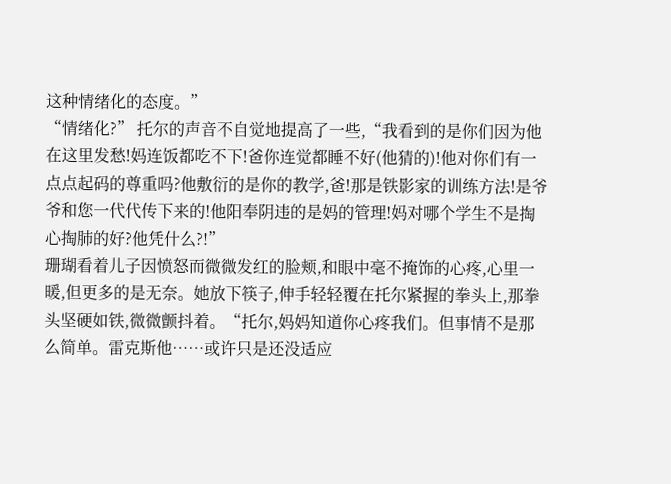这种情绪化的态度。”
“情绪化?” 托尔的声音不自觉地提高了一些,“我看到的是你们因为他在这里发愁!妈连饭都吃不下!爸你连觉都睡不好(他猜的)!他对你们有一点点起码的尊重吗?他敷衍的是你的教学,爸!那是铁影家的训练方法!是爷爷和您一代代传下来的!他阳奉阴违的是妈的管理!妈对哪个学生不是掏心掏肺的好?他凭什么?!”
珊瑚看着儿子因愤怒而微微发红的脸颊,和眼中毫不掩饰的心疼,心里一暖,但更多的是无奈。她放下筷子,伸手轻轻覆在托尔紧握的拳头上,那拳头坚硬如铁,微微颤抖着。“托尔,妈妈知道你心疼我们。但事情不是那么简单。雷克斯他……或许只是还没适应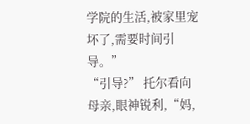学院的生活,被家里宠坏了,需要时间引导。”
“引导?” 托尔看向母亲,眼神锐利,“妈,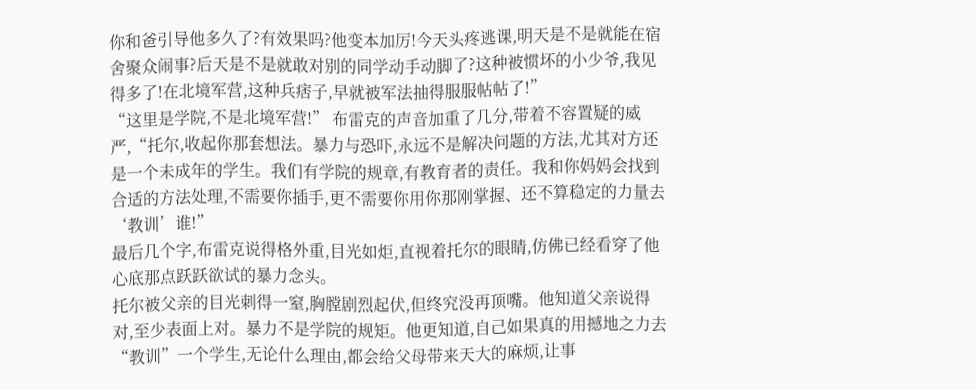你和爸引导他多久了?有效果吗?他变本加厉!今天头疼逃课,明天是不是就能在宿舍聚众闹事?后天是不是就敢对别的同学动手动脚了?这种被惯坏的小少爷,我见得多了!在北境军营,这种兵痞子,早就被军法抽得服服帖帖了!”
“这里是学院,不是北境军营!” 布雷克的声音加重了几分,带着不容置疑的威严,“托尔,收起你那套想法。暴力与恐吓,永远不是解决问题的方法,尤其对方还是一个未成年的学生。我们有学院的规章,有教育者的责任。我和你妈妈会找到合适的方法处理,不需要你插手,更不需要你用你那刚掌握、还不算稳定的力量去‘教训’谁!”
最后几个字,布雷克说得格外重,目光如炬,直视着托尔的眼睛,仿佛已经看穿了他心底那点跃跃欲试的暴力念头。
托尔被父亲的目光刺得一窒,胸膛剧烈起伏,但终究没再顶嘴。他知道父亲说得对,至少表面上对。暴力不是学院的规矩。他更知道,自己如果真的用撼地之力去“教训”一个学生,无论什么理由,都会给父母带来天大的麻烦,让事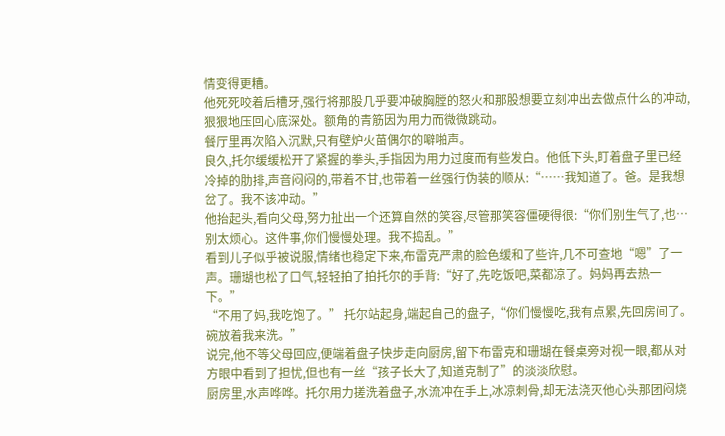情变得更糟。
他死死咬着后槽牙,强行将那股几乎要冲破胸膛的怒火和那股想要立刻冲出去做点什么的冲动,狠狠地压回心底深处。额角的青筋因为用力而微微跳动。
餐厅里再次陷入沉默,只有壁炉火苗偶尔的噼啪声。
良久,托尔缓缓松开了紧握的拳头,手指因为用力过度而有些发白。他低下头,盯着盘子里已经冷掉的肋排,声音闷闷的,带着不甘,也带着一丝强行伪装的顺从:“……我知道了。爸。是我想岔了。我不该冲动。”
他抬起头,看向父母,努力扯出一个还算自然的笑容,尽管那笑容僵硬得很:“你们别生气了,也…别太烦心。这件事,你们慢慢处理。我不捣乱。”
看到儿子似乎被说服,情绪也稳定下来,布雷克严肃的脸色缓和了些许,几不可查地“嗯”了一声。珊瑚也松了口气,轻轻拍了拍托尔的手背:“好了,先吃饭吧,菜都凉了。妈妈再去热一下。”
“不用了妈,我吃饱了。” 托尔站起身,端起自己的盘子,“你们慢慢吃,我有点累,先回房间了。碗放着我来洗。”
说完,他不等父母回应,便端着盘子快步走向厨房,留下布雷克和珊瑚在餐桌旁对视一眼,都从对方眼中看到了担忧,但也有一丝“孩子长大了,知道克制了”的淡淡欣慰。
厨房里,水声哗哗。托尔用力搓洗着盘子,水流冲在手上,冰凉刺骨,却无法浇灭他心头那团闷烧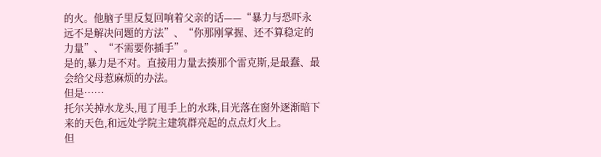的火。他脑子里反复回响着父亲的话——“暴力与恐吓永远不是解决问题的方法”、“你那刚掌握、还不算稳定的力量”、“不需要你插手”。
是的,暴力是不对。直接用力量去揍那个雷克斯,是最蠢、最会给父母惹麻烦的办法。
但是……
托尔关掉水龙头,甩了甩手上的水珠,目光落在窗外逐渐暗下来的天色,和远处学院主建筑群亮起的点点灯火上。
但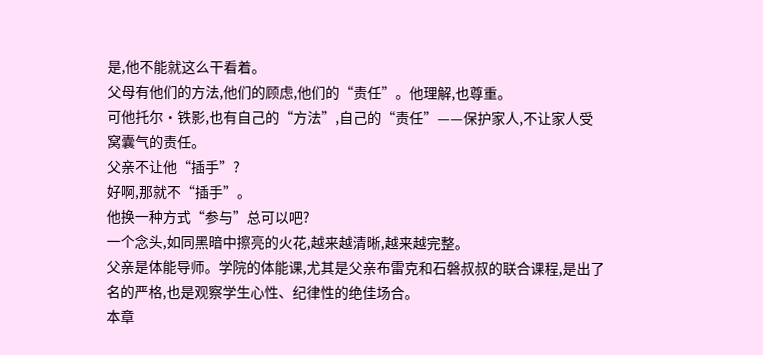是,他不能就这么干看着。
父母有他们的方法,他们的顾虑,他们的“责任”。他理解,也尊重。
可他托尔·铁影,也有自己的“方法”,自己的“责任”——保护家人,不让家人受窝囊气的责任。
父亲不让他“插手”?
好啊,那就不“插手”。
他换一种方式“参与”总可以吧?
一个念头,如同黑暗中擦亮的火花,越来越清晰,越来越完整。
父亲是体能导师。学院的体能课,尤其是父亲布雷克和石磐叔叔的联合课程,是出了名的严格,也是观察学生心性、纪律性的绝佳场合。
本章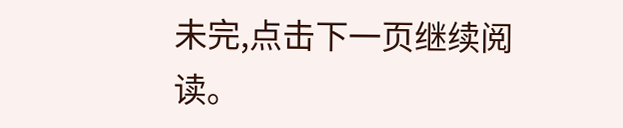未完,点击下一页继续阅读。